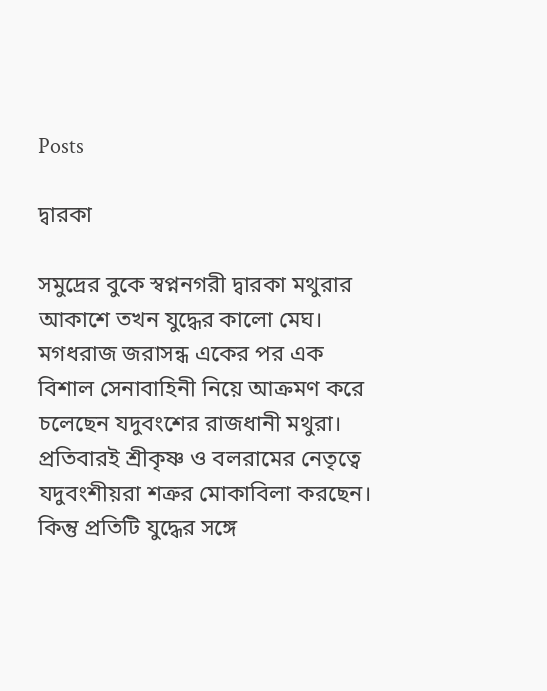Posts

দ্বারকা

সমুদ্রের বুকে স্বপ্ননগরী দ্বারকা মথুরার আকাশে তখন যুদ্ধের কালো মেঘ। মগধরাজ জরাসন্ধ একের পর এক বিশাল সেনাবাহিনী নিয়ে আক্রমণ করে চলেছেন যদুবংশের রাজধানী মথুরা। প্রতিবারই শ্রীকৃষ্ণ ও বলরামের নেতৃত্বে যদুবংশীয়রা শত্রুর মোকাবিলা করছেন। কিন্তু প্রতিটি যুদ্ধের সঙ্গে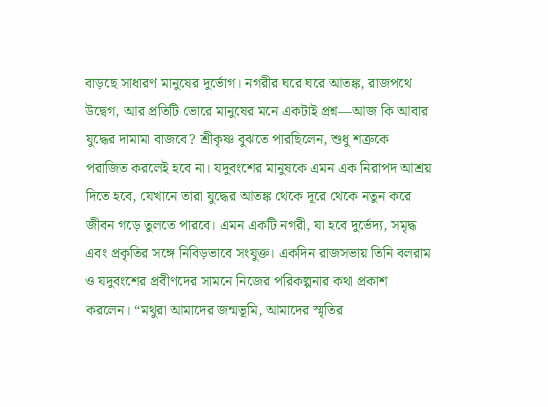বাড়ছে সাধারণ মানুষের দুর্ভোগ। নগরীর ঘরে ঘরে আতঙ্ক, রাজপথে উদ্বেগ, আর প্রতিটি ভোরে মানুষের মনে একটাই প্রশ্ন—আজ কি আবার যুদ্ধের দামামা বাজবে? শ্রীকৃষ্ণ বুঝতে পারছিলেন, শুধু শত্রুকে পরাজিত করলেই হবে না। যদুবংশের মানুষকে এমন এক নিরাপদ আশ্রয় দিতে হবে, যেখানে তারা যুদ্ধের আতঙ্ক থেকে দূরে থেকে নতুন করে জীবন গড়ে তুলতে পারবে। এমন একটি নগরী, যা হবে দুর্ভেদ্য, সমৃদ্ধ এবং প্রকৃতির সঙ্গে নিবিড়ভাবে সংযুক্ত। একদিন রাজসভায় তিনি বলরাম ও যদুবংশের প্রবীণদের সামনে নিজের পরিকল্পনার কথা প্রকাশ করলেন। “মথুরা আমাদের জন্মভূমি, আমাদের স্মৃতির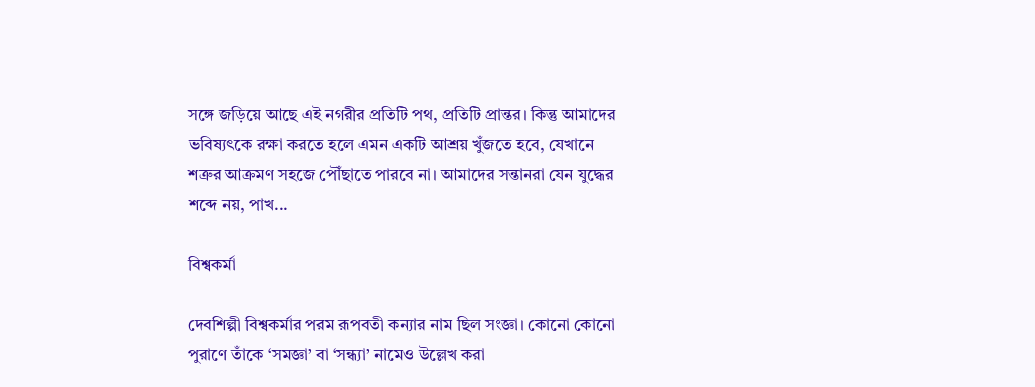সঙ্গে জড়িয়ে আছে এই নগরীর প্রতিটি পথ, প্রতিটি প্রান্তর। কিন্তু আমাদের ভবিষ্যৎকে রক্ষা করতে হলে এমন একটি আশ্রয় খুঁজতে হবে, যেখানে শত্রুর আক্রমণ সহজে পৌঁছাতে পারবে না। আমাদের সন্তানরা যেন যুদ্ধের শব্দে নয়, পাখ...

বিশ্বকর্মা

দেবশিল্পী বিশ্বকর্মার পরম রূপবতী কন্যার নাম ছিল সংজ্ঞা। কোনো কোনো পুরাণে তাঁকে ‘সমজ্ঞা’ বা ‘সন্ধ্যা’ নামেও উল্লেখ করা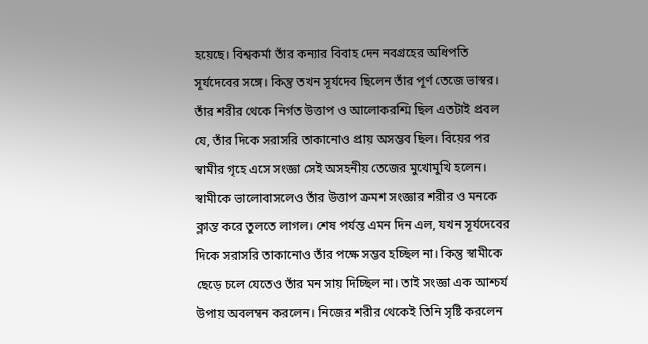হয়েছে। বিশ্বকর্মা তাঁর কন্যার বিবাহ দেন নবগ্রহের অধিপতি সূর্যদেবের সঙ্গে। কিন্তু তখন সূর্যদেব ছিলেন তাঁর পূর্ণ তেজে ভাস্বর। তাঁর শরীর থেকে নির্গত উত্তাপ ও আলোকরশ্মি ছিল এতটাই প্রবল যে, তাঁর দিকে সরাসরি তাকানোও প্রায় অসম্ভব ছিল। বিয়ের পর স্বামীর গৃহে এসে সংজ্ঞা সেই অসহনীয় তেজের মুখোমুখি হলেন। স্বামীকে ভালোবাসলেও তাঁর উত্তাপ ক্রমশ সংজ্ঞার শরীর ও মনকে ক্লান্ত করে তুলতে লাগল। শেষ পর্যন্ত এমন দিন এল, যখন সূর্যদেবের দিকে সরাসরি তাকানোও তাঁর পক্ষে সম্ভব হচ্ছিল না। কিন্তু স্বামীকে ছেড়ে চলে যেতেও তাঁর মন সায় দিচ্ছিল না। তাই সংজ্ঞা এক আশ্চর্য উপায় অবলম্বন করলেন। নিজের শরীর থেকেই তিনি সৃষ্টি করলেন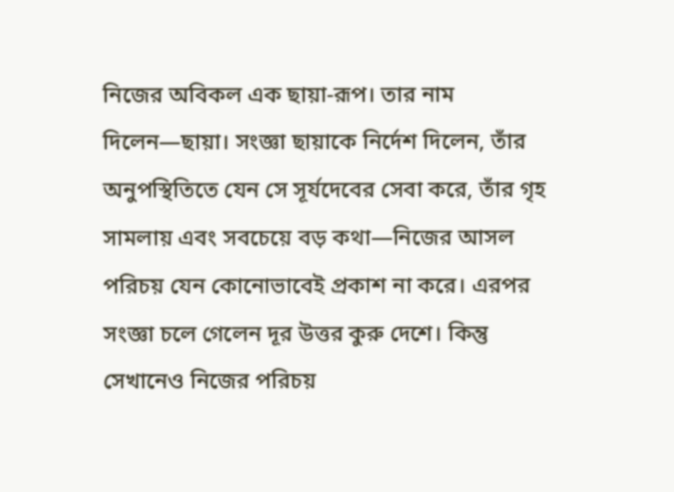নিজের অবিকল এক ছায়া-রূপ। তার নাম দিলেন—ছায়া। সংজ্ঞা ছায়াকে নির্দেশ দিলেন, তাঁর অনুপস্থিতিতে যেন সে সূর্যদেবের সেবা করে, তাঁর গৃহ সামলায় এবং সবচেয়ে বড় কথা—নিজের আসল পরিচয় যেন কোনোভাবেই প্রকাশ না করে। এরপর সংজ্ঞা চলে গেলেন দূর উত্তর কুরু দেশে। কিন্তু সেখানেও নিজের পরিচয়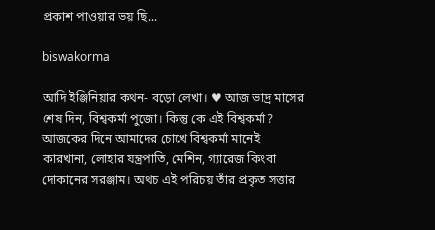প্রকাশ পাওয়ার ভয় ছি...

biswakorma

আদি ইঞ্জিনিয়ার কথন- বড়ো লেখা। ♥ আজ ভাদ্র মাসের শেষ দিন, বিশ্বকর্মা পুজো। কিন্তু কে এই বিশ্বকর্মা? আজকের দিনে আমাদের চোখে বিশ্বকর্মা মানেই কারখানা, লোহার যন্ত্রপাতি, মেশিন, গ্যারেজ কিংবা দোকানের সরঞ্জাম। অথচ এই পরিচয় তাঁর প্রকৃত সত্তার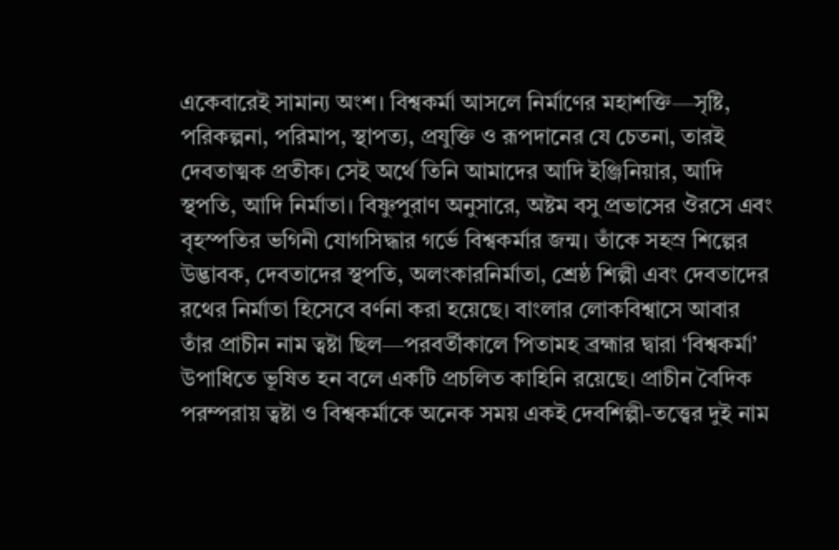একেবারেই সামান্য অংশ। বিশ্বকর্মা আসলে নির্মাণের মহাশক্তি—সৃষ্টি, পরিকল্পনা, পরিমাপ, স্থাপত্য, প্রযুক্তি ও রূপদানের যে চেতনা, তারই দেবতাত্মক প্রতীক। সেই অর্থে তিনি আমাদের আদি ইঞ্জিনিয়ার, আদি স্থপতি, আদি নির্মাতা। বিষ্ণুপুরাণ অনুসারে, অষ্টম বসু প্রভাসের ঔরসে এবং বৃহস্পতির ভগিনী যোগসিদ্ধার গর্ভে বিশ্বকর্মার জন্ম। তাঁকে সহস্র শিল্পের উদ্ভাবক, দেবতাদের স্থপতি, অলংকারনির্মাতা, শ্রেষ্ঠ শিল্পী এবং দেবতাদের রথের নির্মাতা হিসেবে বর্ণনা করা হয়েছে। বাংলার লোকবিশ্বাসে আবার তাঁর প্রাচীন নাম ত্বষ্টা ছিল—পরবর্তীকালে পিতামহ ব্রহ্মার দ্বারা ‘বিশ্বকর্মা’ উপাধিতে ভূষিত হন বলে একটি প্রচলিত কাহিনি রয়েছে। প্রাচীন বৈদিক পরম্পরায় ত্বষ্টা ও বিশ্বকর্মাকে অনেক সময় একই দেবশিল্পী-তত্ত্বের দুই নাম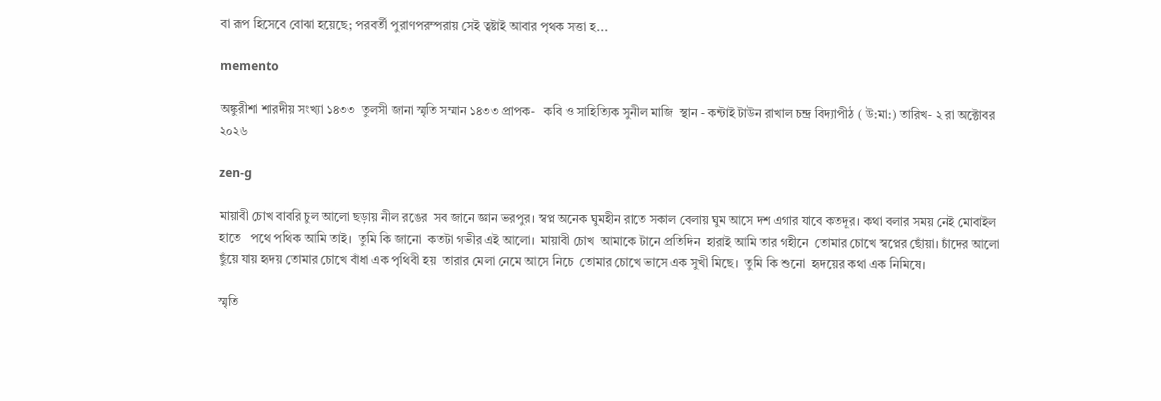বা রূপ হিসেবে বোঝা হয়েছে; পরবর্তী পুরাণপরম্পরায় সেই ত্বষ্টাই আবার পৃথক সত্তা হ...

memento

অঙ্কুরীশা শারদীয় সংখ্যা ১৪৩৩  তুলসী জানা স্মৃতি সম্মান ১৪৩৩ প্রাপক-   কবি ও সাহিত্যিক সুনীল মাজি  স্থান - কন্টাই টাউন রাখাল চন্দ্র বিদ্যাপীঠ ( উ:মা:) তারিখ- ২ রা অক্টোবর ২০২৬

zen-g

মায়াবী চোখ বাবরি চুল আলো ছড়ায় নীল রঙের  সব জানে জ্ঞান ভরপুর। স্বপ্ন অনেক ঘুমহীন রাতে সকাল বেলায় ঘুম আসে দশ এগার যাবে কতদূর। কথা বলার সময় নেই মোবাইল হাতে   পথে পথিক আমি তাই।  তুমি কি জানো  কতটা গভীর এই আলো।  মায়াবী চোখ  আমাকে টানে প্রতিদিন  হারাই আমি তার গহীনে  তোমার চোখে স্বপ্নের ছোঁয়া। চাঁদের আলো ছুঁয়ে যায় হৃদয় তোমার চোখে বাঁধা এক পৃথিবী হয়  তারার মেলা নেমে আসে নিচে  তোমার চোখে ভাসে এক সুখী মিছে।  তুমি কি শুনো  হৃদয়ের কথা এক নিমিষে।

স্মৃতি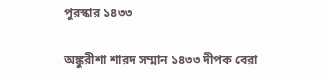পুরস্কার ১৪৩৩

অঙ্কুরীশা শারদ সম্মান ১৪৩৩ দীপক বেরা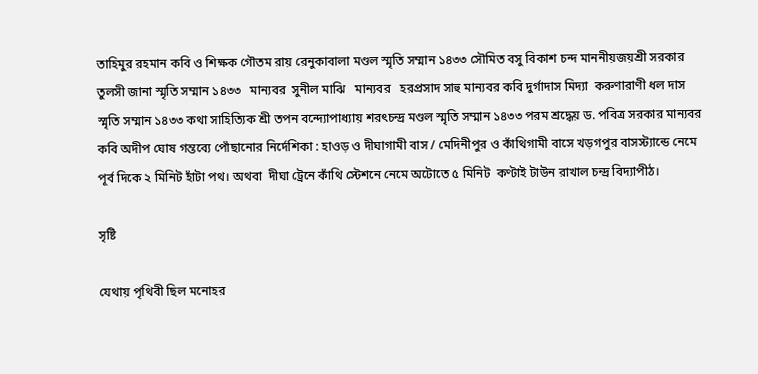তাহিমুর রহমান কবি ও শিক্ষক গৌতম রায় রেনুকাবালা মণ্ডল স্মৃতি সম্মান ১৪৩৩ সৌমিত বসু বিকাশ চন্দ মাননীয়জয়শ্রী সরকার তুলসী জানা স্মৃতি সম্মান ১৪৩৩   মান্যবর  সুনীল মাঝি   মান্যবর   হরপ্রসাদ সাহু মান্যবর কবি দুর্গাদাস মিদ্যা  করুণারাণী ধল দাস স্মৃতি সম্মান ১৪৩৩ কথা সাহিত্যিক শ্রী তপন বন্দ্যোপাধ্যায় শরৎচন্দ্র মণ্ডল স্মৃতি সম্মান ১৪৩৩ পরম শ্রদ্ধেয় ড. পবিত্র সরকার মান্যবর কবি অদীপ ঘোষ গন্তব্যে পোঁছানোর নির্দেশিকা : হাওড় ও দীঘাগামী বাস / মেদিনীপুর ও কাঁথিগামী বাসে খড়গপুর বাসস্ট্যান্ডে নেমে পূর্ব দিকে ২ মিনিট হাঁটা পথ। অথবা  দীঘা ট্রেনে কাঁথি স্টেশনে নেমে অটোতে ৫ মিনিট  কণ্টাই টাউন রাখাল চন্দ্র বিদ্যাপীঠ।

সৃষ্টি

যেথায় পৃথিবী ছিল মনোহর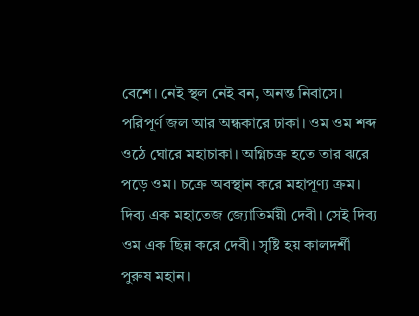বেশে। নেই স্থল নেই বন, অনন্ত নিবাসে। পরিপূর্ণ জল আর অন্ধকারে ঢাকা। ওম ওম শব্দ ওঠে ঘোরে মহাচাকা। অগ্নিচক্র হতে তার ঝরে পড়ে ওম। চক্রে অবস্থান করে মহাপূণ্য ক্রম। দিব্য এক মহাতেজ জ্যোতির্ময়ী দেবী। সেই দিব্য ওম এক ছিন্ন করে দেবী। সৃষ্টি হয় কালদর্শী পুরুষ মহান।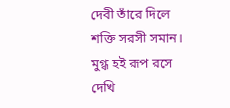দেবী তাঁরে দিলে শক্তি সরসী সমান। মুগ্ধ হই রূপ রসে দেখি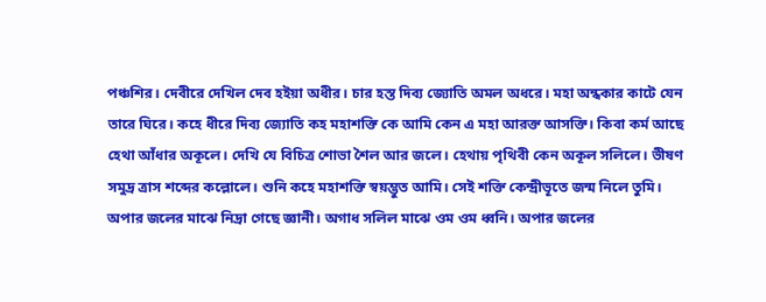পঞ্চশির। দেবীরে দেখিল দেব হইয়া অধীর। চার হস্ত দিব্য জ্যোতি অমল অধরে। মহা অন্ধকার কাটে যেন তারে ঘিরে। কহে ধীরে দিব্য জ্যোতি কহ মহাশক্তি কে আমি কেন এ মহা আরক্ত আসক্তি। কিবা কর্ম আছে হেথা আঁধার অকূলে। দেখি যে বিচিত্র শোভা শৈল আর জলে। হেথায় পৃথিবী কেন অকূল সলিলে। ভীষণ সমুদ্র ত্রাস শব্দের কল্লোলে। শুনি কহে মহাশক্তি স্বয়ম্ভুত আমি। সেই শক্তি কেন্দ্রীভূতে জন্ম নিলে তুমি। অপার জলের মাঝে নিদ্রা গেছে জ্ঞানী। অগাধ সলিল মাঝে ওম ওম ধ্বনি। অপার জলের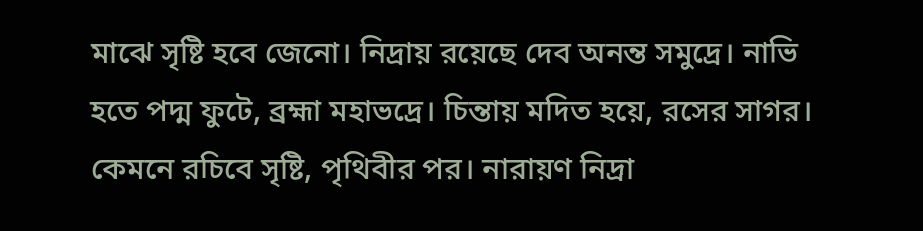মাঝে সৃষ্টি হবে জেনো। নিদ্রায় রয়েছে দেব অনন্ত সমুদ্রে। নাভি হতে পদ্ম ফুটে, ব্রহ্মা মহাভদ্রে। চিন্তায় মদিত হয়ে, রসের সাগর। কেমনে রচিবে সৃষ্টি, পৃথিবীর পর। নারায়ণ নিদ্রা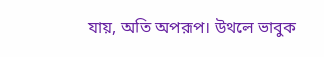যায়, অতি অপরূপ। উথলে ভাবুক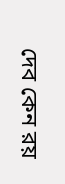দেব কেন রয়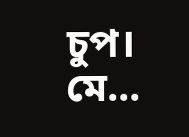চুপ। মে...